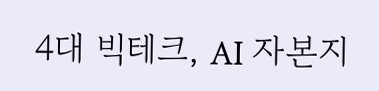4대 빅테크, AI 자본지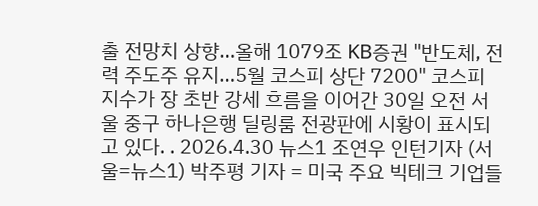출 전망치 상향…올해 1079조 KB증권 "반도체, 전력 주도주 유지…5월 코스피 상단 7200" 코스피 지수가 장 초반 강세 흐름을 이어간 30일 오전 서울 중구 하나은행 딜링룸 전광판에 시황이 표시되고 있다. . 2026.4.30 뉴스1 조연우 인턴기자 (서울=뉴스1) 박주평 기자 = 미국 주요 빅테크 기업들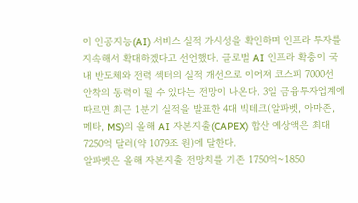이 인공지능(AI) 서비스 실적 가시성을 확인하며 인프라 투자를 지속해서 확대하겠다고 선언했다. 글로벌 AI 인프라 확충이 국내 반도체와 전력 섹터의 실적 개선으로 이어져 코스피 7000선 안착의 동력이 될 수 있다는 전망이 나온다. 3일 금융투자업계에 따르면 최근 1분기 실적을 발표한 4대 빅테크(알파벳, 아마존, 메타, MS)의 올해 AI 자본지출(CAPEX) 합산 예상액은 최대 7250억 달러(약 1079조 원)에 달한다.
알파벳은 올해 자본지출 전망치를 기존 1750억~1850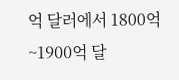억 달러에서 1800억~1900억 달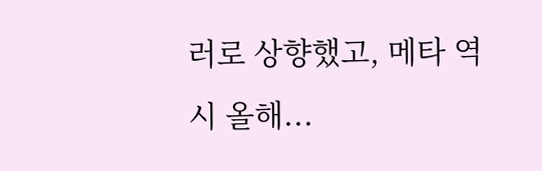러로 상향했고, 메타 역시 올해...